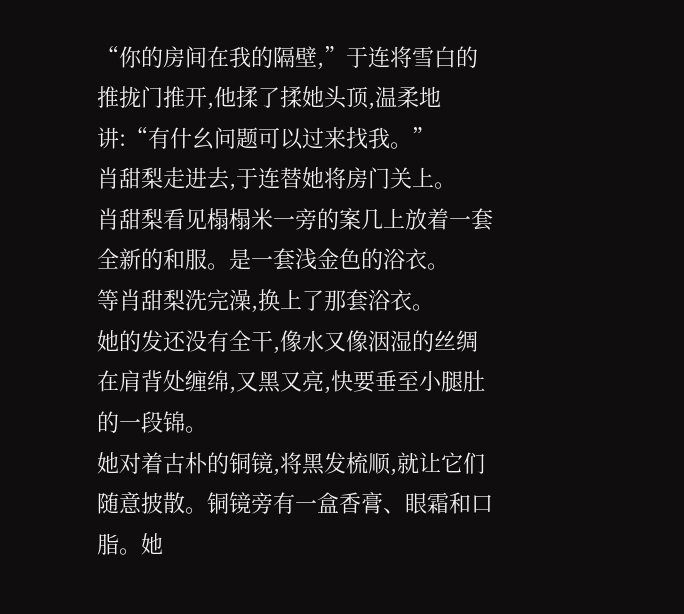“你的房间在我的隔壁,”于连将雪白的推拢门推开,他揉了揉她头顶,温柔地讲:“有什幺问题可以过来找我。”
肖甜梨走进去,于连替她将房门关上。
肖甜梨看见榻榻米一旁的案几上放着一套全新的和服。是一套浅金色的浴衣。
等肖甜梨洗完澡,换上了那套浴衣。
她的发还没有全干,像水又像洇湿的丝绸在肩背处缠绵,又黑又亮,快要垂至小腿肚的一段锦。
她对着古朴的铜镜,将黑发梳顺,就让它们随意披散。铜镜旁有一盒香膏、眼霜和口脂。她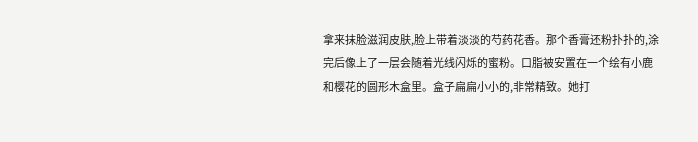拿来抹脸滋润皮肤,脸上带着淡淡的芍药花香。那个香膏还粉扑扑的,涂完后像上了一层会随着光线闪烁的蜜粉。口脂被安置在一个绘有小鹿和樱花的圆形木盒里。盒子扁扁小小的,非常精致。她打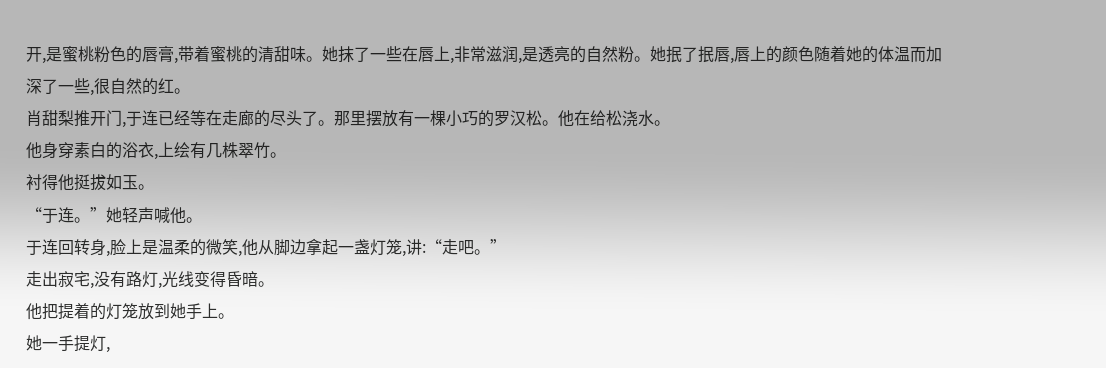开,是蜜桃粉色的唇膏,带着蜜桃的清甜味。她抹了一些在唇上,非常滋润,是透亮的自然粉。她抿了抿唇,唇上的颜色随着她的体温而加深了一些,很自然的红。
肖甜梨推开门,于连已经等在走廊的尽头了。那里摆放有一棵小巧的罗汉松。他在给松浇水。
他身穿素白的浴衣,上绘有几株翠竹。
衬得他挺拔如玉。
“于连。”她轻声喊他。
于连回转身,脸上是温柔的微笑,他从脚边拿起一盏灯笼,讲:“走吧。”
走出寂宅,没有路灯,光线变得昏暗。
他把提着的灯笼放到她手上。
她一手提灯,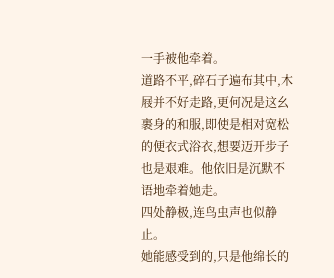一手被他牵着。
道路不平,碎石子遍布其中,木屐并不好走路,更何况是这幺裹身的和服,即使是相对宽松的便衣式浴衣,想要迈开步子也是艰难。他依旧是沉默不语地牵着她走。
四处静极,连鸟虫声也似静止。
她能感受到的,只是他绵长的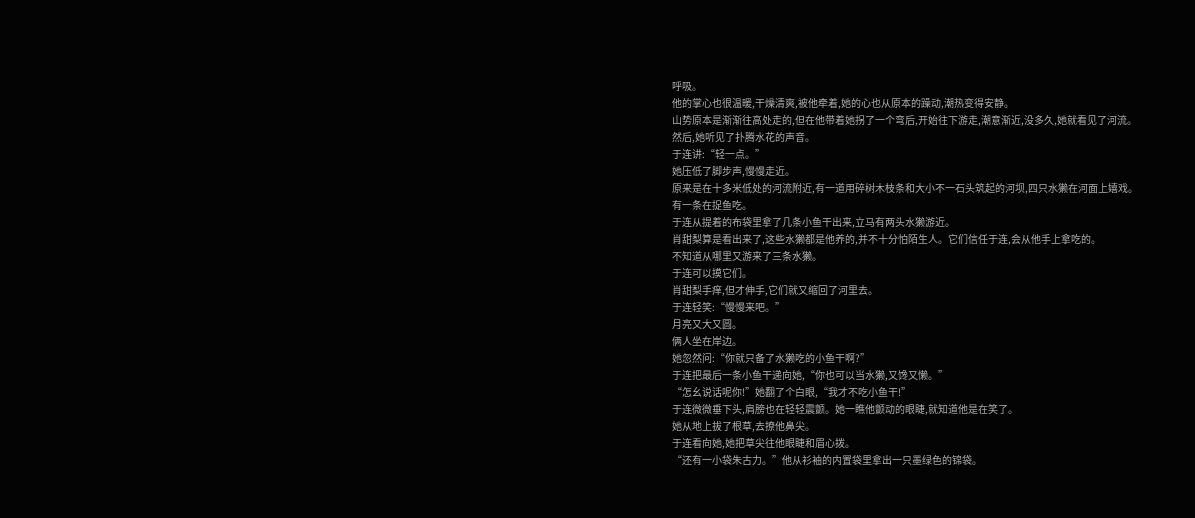呼吸。
他的掌心也很温暖,干燥清爽,被他牵着,她的心也从原本的躁动,潮热变得安静。
山势原本是渐渐往高处走的,但在他带着她拐了一个弯后,开始往下游走,潮意渐近,没多久,她就看见了河流。
然后,她听见了扑腾水花的声音。
于连讲:“轻一点。”
她压低了脚步声,慢慢走近。
原来是在十多米低处的河流附近,有一道用碎树木枝条和大小不一石头筑起的河坝,四只水獭在河面上嬉戏。
有一条在捉鱼吃。
于连从提着的布袋里拿了几条小鱼干出来,立马有两头水獭游近。
肖甜梨算是看出来了,这些水獭都是他养的,并不十分怕陌生人。它们信任于连,会从他手上拿吃的。
不知道从哪里又游来了三条水獭。
于连可以摸它们。
肖甜梨手痒,但才伸手,它们就又缩回了河里去。
于连轻笑:“慢慢来吧。”
月亮又大又圆。
俩人坐在岸边。
她忽然问:“你就只备了水獭吃的小鱼干啊?”
于连把最后一条小鱼干递向她,“你也可以当水獭,又馋又懒。”
“怎幺说话呢你!”她翻了个白眼,“我才不吃小鱼干!”
于连微微垂下头,肩膀也在轻轻震颤。她一瞧他颤动的眼睫,就知道他是在笑了。
她从地上拔了根草,去撩他鼻尖。
于连看向她,她把草尖往他眼睫和眉心拨。
“还有一小袋朱古力。”他从衫袖的内置袋里拿出一只墨绿色的锦袋。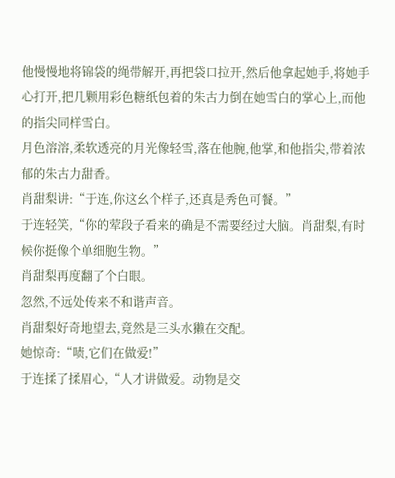他慢慢地将锦袋的绳带解开,再把袋口拉开,然后他拿起她手,将她手心打开,把几颗用彩色糖纸包着的朱古力倒在她雪白的掌心上,而他的指尖同样雪白。
月色溶溶,柔软透亮的月光像轻雪,落在他腕,他掌,和他指尖,带着浓郁的朱古力甜香。
肖甜梨讲:“于连,你这幺个样子,还真是秀色可餐。”
于连轻笑,“你的荤段子看来的确是不需要经过大脑。肖甜梨,有时候你挺像个单细胞生物。”
肖甜梨再度翻了个白眼。
忽然,不远处传来不和谐声音。
肖甜梨好奇地望去,竟然是三头水獭在交配。
她惊奇:“啧,它们在做爱!”
于连揉了揉眉心,“人才讲做爱。动物是交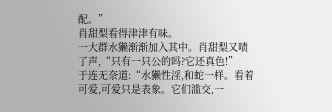配。”
肖甜梨看得津津有味。
一大群水獭渐渐加入其中。肖甜梨又啧了声,“只有一只公的吗?它还真色!”
于连无奈道:“水獭性淫,和蛇一样。看着可爱,可爱只是表象。它们滥交,一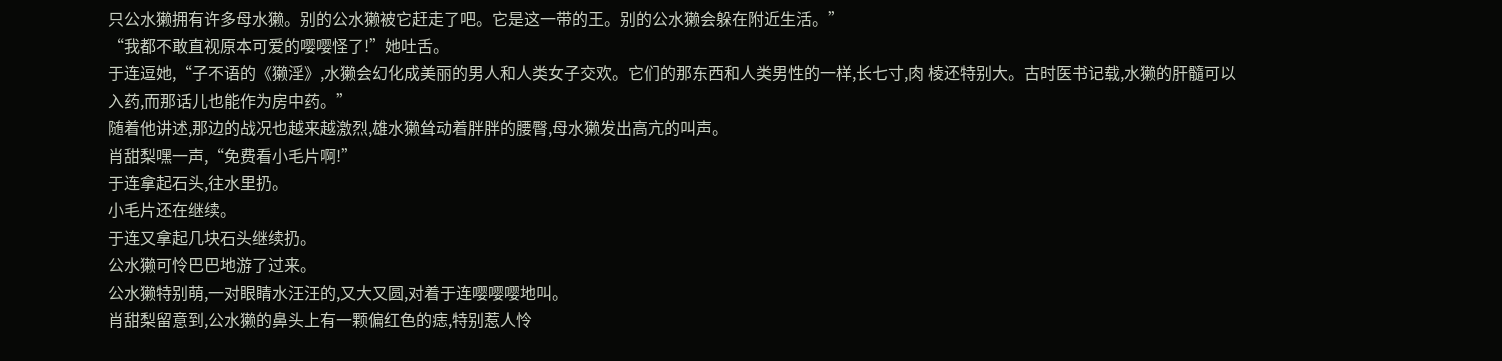只公水獭拥有许多母水獭。别的公水獭被它赶走了吧。它是这一带的王。别的公水獭会躲在附近生活。”
“我都不敢直视原本可爱的嘤嘤怪了!”她吐舌。
于连逗她,“子不语的《獭淫》,水獭会幻化成美丽的男人和人类女子交欢。它们的那东西和人类男性的一样,长七寸,肉 棱还特别大。古时医书记载,水獭的肝髓可以入药,而那话儿也能作为房中药。”
随着他讲述,那边的战况也越来越激烈,雄水獭耸动着胖胖的腰臀,母水獭发出高亢的叫声。
肖甜梨嘿一声,“免费看小毛片啊!”
于连拿起石头,往水里扔。
小毛片还在继续。
于连又拿起几块石头继续扔。
公水獭可怜巴巴地游了过来。
公水獭特别萌,一对眼睛水汪汪的,又大又圆,对着于连嘤嘤嘤地叫。
肖甜梨留意到,公水獭的鼻头上有一颗偏红色的痣,特别惹人怜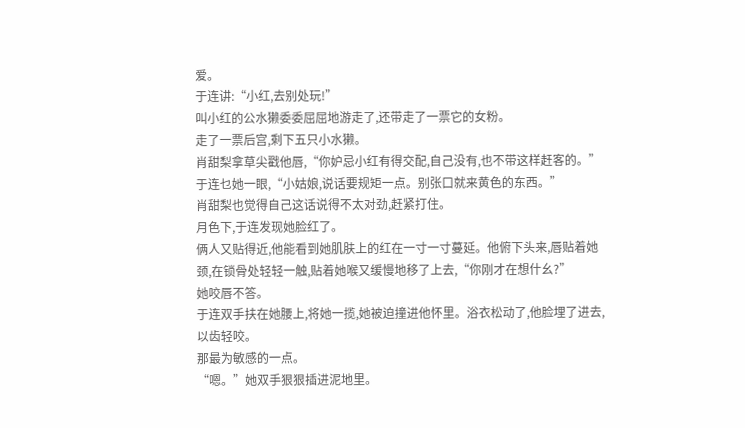爱。
于连讲:“小红,去别处玩!”
叫小红的公水獭委委屈屈地游走了,还带走了一票它的女粉。
走了一票后宫,剩下五只小水獭。
肖甜梨拿草尖戳他唇,“你妒忌小红有得交配,自己没有,也不带这样赶客的。”
于连乜她一眼,“小姑娘,说话要规矩一点。别张口就来黄色的东西。”
肖甜梨也觉得自己这话说得不太对劲,赶紧打住。
月色下,于连发现她脸红了。
俩人又贴得近,他能看到她肌肤上的红在一寸一寸蔓延。他俯下头来,唇贴着她颈,在锁骨处轻轻一触,贴着她喉又缓慢地移了上去,“你刚才在想什幺?”
她咬唇不答。
于连双手扶在她腰上,将她一揽,她被迫撞进他怀里。浴衣松动了,他脸埋了进去,以齿轻咬。
那最为敏感的一点。
“嗯。”她双手狠狠插进泥地里。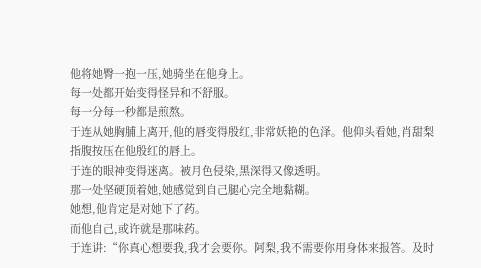他将她臀一抱一压,她骑坐在他身上。
每一处都开始变得怪异和不舒服。
每一分每一秒都是煎熬。
于连从她胸脯上离开,他的唇变得殷红,非常妖艳的色泽。他仰头看她,肖甜梨指腹按压在他殷红的唇上。
于连的眼神变得迷离。被月色侵染,黑深得又像透明。
那一处坚硬顶着她,她感觉到自己腿心完全地黏糊。
她想,他肯定是对她下了药。
而他自己,或许就是那味药。
于连讲:“你真心想要我,我才会要你。阿梨,我不需要你用身体来报答。及时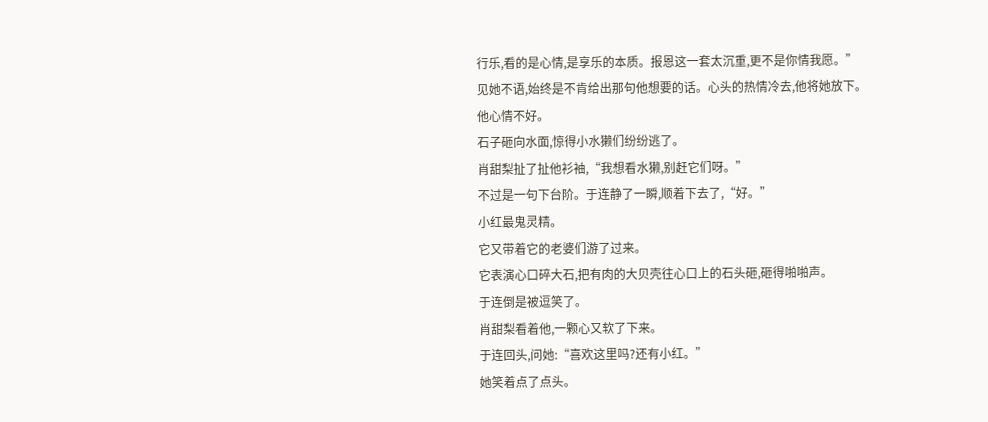行乐,看的是心情,是享乐的本质。报恩这一套太沉重,更不是你情我愿。”
见她不语,始终是不肯给出那句他想要的话。心头的热情冷去,他将她放下。
他心情不好。
石子砸向水面,惊得小水獭们纷纷逃了。
肖甜梨扯了扯他衫袖,“我想看水獭,别赶它们呀。”
不过是一句下台阶。于连静了一瞬,顺着下去了,“好。”
小红最鬼灵精。
它又带着它的老婆们游了过来。
它表演心口碎大石,把有肉的大贝壳往心口上的石头砸,砸得啪啪声。
于连倒是被逗笑了。
肖甜梨看着他,一颗心又软了下来。
于连回头,问她:“喜欢这里吗?还有小红。”
她笑着点了点头。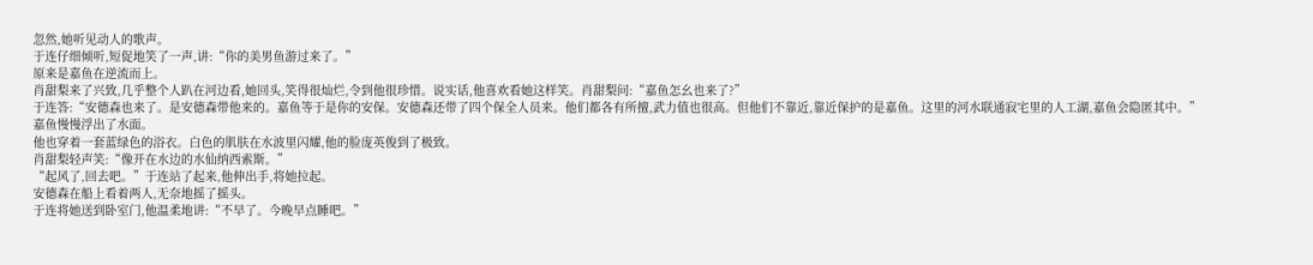忽然,她听见动人的歌声。
于连仔细倾听,短促地笑了一声,讲:“你的美男鱼游过来了。”
原来是嘉鱼在逆流而上。
肖甜梨来了兴致,几乎整个人趴在河边看,她回头,笑得很灿烂,令到他很珍惜。说实话,他喜欢看她这样笑。肖甜梨问:“嘉鱼怎幺也来了?”
于连答:“安德森也来了。是安德森带他来的。嘉鱼等于是你的安保。安德森还带了四个保全人员来。他们都各有所擅,武力值也很高。但他们不靠近,靠近保护的是嘉鱼。这里的河水联通寂宅里的人工湖,嘉鱼会隐匿其中。”
嘉鱼慢慢浮出了水面。
他也穿着一套蓝绿色的浴衣。白色的肌肤在水波里闪耀,他的脸庞英俊到了极致。
肖甜梨轻声笑:“像开在水边的水仙纳西索斯。”
“起风了,回去吧。”于连站了起来,他伸出手,将她拉起。
安德森在船上看着两人,无奈地摇了摇头。
于连将她送到卧室门,他温柔地讲:“不早了。今晚早点睡吧。”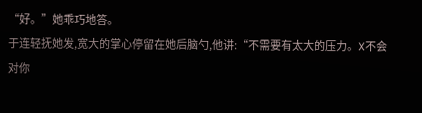“好。”她乖巧地答。
于连轻抚她发,宽大的掌心停留在她后脑勺,他讲:“不需要有太大的压力。X不会对你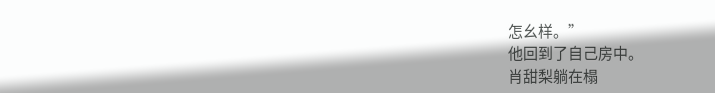怎幺样。”
他回到了自己房中。
肖甜梨躺在榻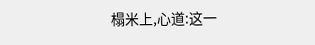榻米上,心道:这一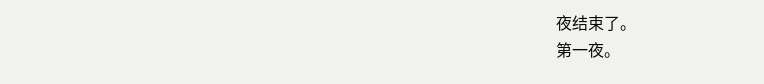夜结束了。
第一夜。